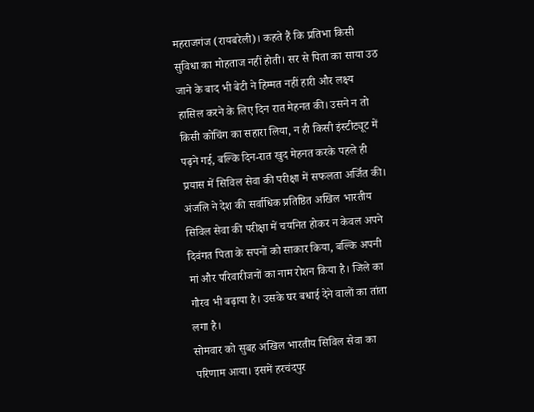महराजगंज (रायबरेली)। कहते हैं कि प्रतिभा किसी सुविधा का मोहताज नहीं होती। सर से पिता का साया उठ जाने के बाद भी बेटी ने हिम्मत नहीं हारी और लक्ष्य हासिल करने के लिए दिन रात मेहनत की। उसने न तो किसी कोचिंग का सहारा लिया, न ही किसी इंस्टीट्यूट में पढ़ने गई, बल्कि दिन-रात खुद मेहनत करके पहले ही प्रयास में सिविल सेवा की परीक्षा में सफलता अर्जित की। अंजलि ने देश की सर्वाधिक प्रतिष्ठित अखिल भारतीय सिविल सेवा की परीक्षा में चयनित होकर न केवल अपने दिवंगत पिता के सपनों को साकार किया, बल्कि अपनी मां और परिवारीजनों का नाम रोशन किया है। जिले का गौरव भी बढ़ाया है। उसके घर बधाई देने वालों का तांता लगा है।
सोमवार को सुबह अखिल भारतीय सिविल सेवा का परिणाम आया। इसमें हरचंदपुर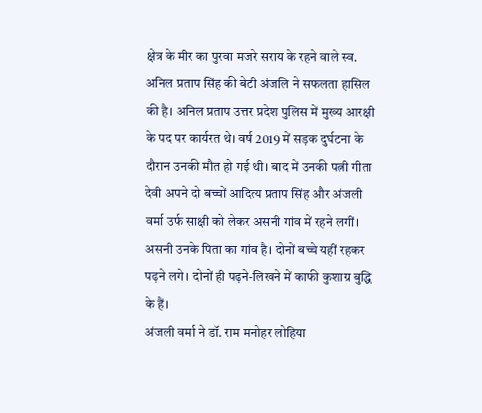क्षेत्र के मीर का पुरवा मजरे सराय के रहने वाले स्व. अनिल प्रताप सिंह की बेटी अंजलि ने सफलता हासिल की है। अनिल प्रताप उत्तर प्रदेश पुलिस में मुख्य आरक्षी के पद पर कार्यरत थे। वर्ष 2019 में सड़क दुर्घटना के दौरान उनकी मौत हो गई थी। बाद में उनकी पत्नी गीता देवी अपने दो बच्चों आदित्य प्रताप सिंह और अंजली वर्मा उर्फ साक्षी को लेकर असनी गांव में रहने लगीं। असनी उनके पिता का गांव है। दोनों बच्चे यहीं रहकर पढ़ने लगे। दोनों ही पढ़ने-लिखने में काफी कुशाग्र बुद्धि के हैं।
अंजली वर्मा ने डॉ. राम मनोहर लोहिया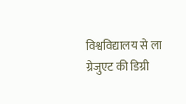विश्वविद्यालय से ला ग्रेजुएट की डिग्री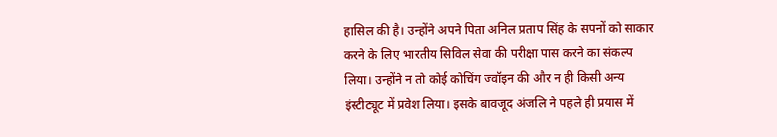हासिल की है। उन्होंने अपने पिता अनिल प्रताप सिंह के सपनों को साकार करने के लिए भारतीय सिविल सेवा की परीक्षा पास करने का संकल्प लिया। उन्होंने न तो कोई कोचिंग ज्वॉइन की और न ही किसी अन्य इंस्टीट्यूट में प्रवेश लिया। इसके बावजूद अंजलि ने पहले ही प्रयास में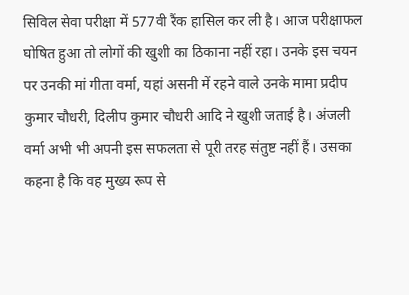सिविल सेवा परीक्षा में 577वी रैंक हासिल कर ली है। आज परीक्षाफल घोषित हुआ तो लोगों की खुशी का ठिकाना नहीं रहा। उनके इस चयन पर उनकी मां गीता वर्मा, यहां असनी में रहने वाले उनके मामा प्रदीप कुमार चौधरी, दिलीप कुमार चौधरी आदि ने खुशी जताई है। अंजली वर्मा अभी भी अपनी इस सफलता से पूरी तरह संतुष्ट नहीं हैं। उसका कहना है कि वह मुख्य रूप से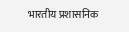भारतीय प्रशासनिक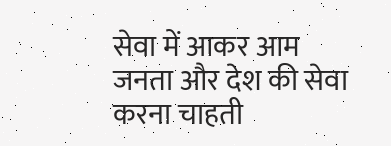सेवा में आकर आम जनता और देश की सेवा करना चाहती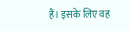हैं। इसके लिए वह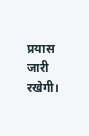प्रयास जारी रखेगी।